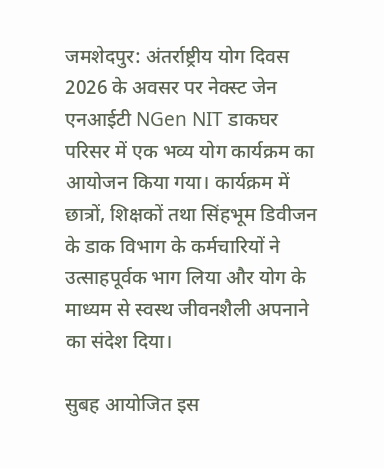जमशेदपुर: अंतर्राष्ट्रीय योग दिवस 2026 के अवसर पर नेक्स्ट जेन एनआईटी NGen NIT डाकघर परिसर में एक भव्य योग कार्यक्रम का आयोजन किया गया। कार्यक्रम में छात्रों, शिक्षकों तथा सिंहभूम डिवीजन के डाक विभाग के कर्मचारियों ने उत्साहपूर्वक भाग लिया और योग के माध्यम से स्वस्थ जीवनशैली अपनाने का संदेश दिया।

सुबह आयोजित इस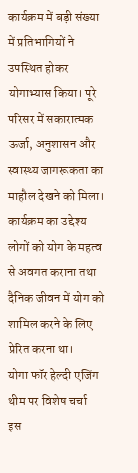कार्यक्रम में बड़ी संख्या में प्रतिभागियों ने उपस्थित होकर योगाभ्यास किया। पूरे परिसर में सकारात्मक ऊर्जा, अनुशासन और स्वास्थ्य जागरूकता का माहौल देखने को मिला। कार्यक्रम का उद्देश्य लोगों को योग के महत्व से अवगत कराना तथा दैनिक जीवन में योग को शामिल करने के लिए प्रेरित करना था।
योगा फॉर हेल्दी एजिंग थीम पर विशेष चर्चा
इस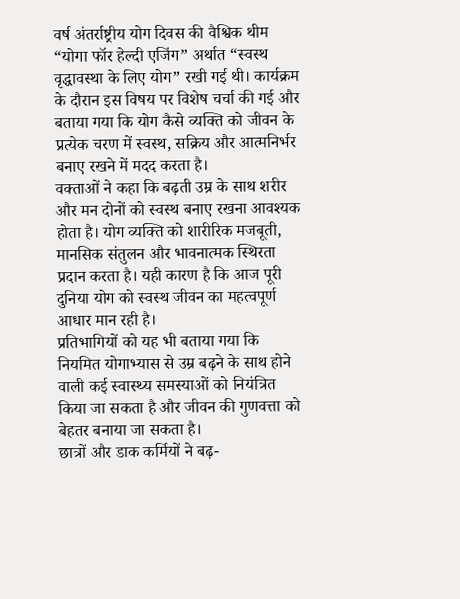वर्ष अंतर्राष्ट्रीय योग दिवस की वैश्विक थीम “योगा फॉर हेल्दी एजिंग” अर्थात “स्वस्थ वृद्धावस्था के लिए योग” रखी गई थी। कार्यक्रम के दौरान इस विषय पर विशेष चर्चा की गई और बताया गया कि योग कैसे व्यक्ति को जीवन के प्रत्येक चरण में स्वस्थ, सक्रिय और आत्मनिर्भर बनाए रखने में मदद करता है।
वक्ताओं ने कहा कि बढ़ती उम्र के साथ शरीर और मन दोनों को स्वस्थ बनाए रखना आवश्यक होता है। योग व्यक्ति को शारीरिक मजबूती, मानसिक संतुलन और भावनात्मक स्थिरता प्रदान करता है। यही कारण है कि आज पूरी दुनिया योग को स्वस्थ जीवन का महत्वपूर्ण आधार मान रही है।
प्रतिभागियों को यह भी बताया गया कि नियमित योगाभ्यास से उम्र बढ़ने के साथ होने वाली कई स्वास्थ्य समस्याओं को नियंत्रित किया जा सकता है और जीवन की गुणवत्ता को बेहतर बनाया जा सकता है।
छात्रों और डाक कर्मियों ने बढ़-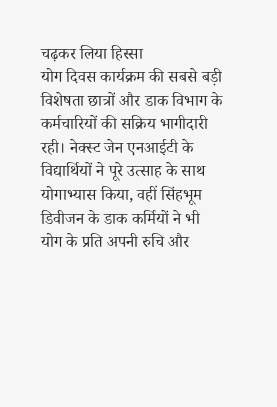चढ़कर लिया हिस्सा
योग दिवस कार्यक्रम की सबसे बड़ी विशेषता छात्रों और डाक विभाग के कर्मचारियों की सक्रिय भागीदारी रही। नेक्स्ट जेन एनआईटी के विद्यार्थियों ने पूरे उत्साह के साथ योगाभ्यास किया, वहीं सिंहभूम डिवीजन के डाक कर्मियों ने भी योग के प्रति अपनी रुचि और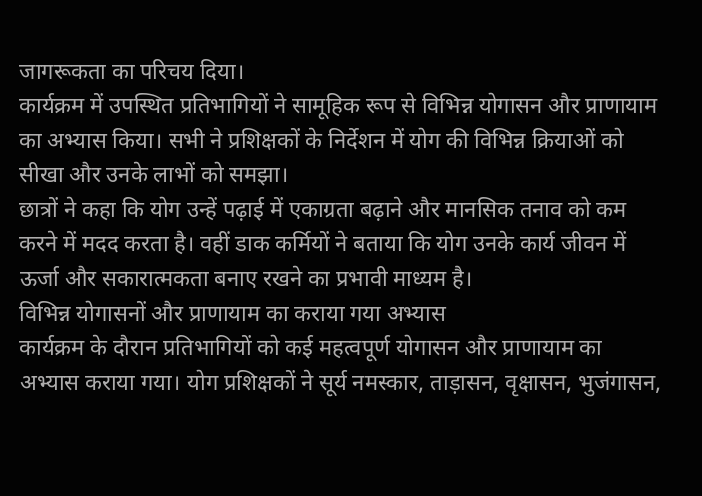जागरूकता का परिचय दिया।
कार्यक्रम में उपस्थित प्रतिभागियों ने सामूहिक रूप से विभिन्न योगासन और प्राणायाम का अभ्यास किया। सभी ने प्रशिक्षकों के निर्देशन में योग की विभिन्न क्रियाओं को सीखा और उनके लाभों को समझा।
छात्रों ने कहा कि योग उन्हें पढ़ाई में एकाग्रता बढ़ाने और मानसिक तनाव को कम करने में मदद करता है। वहीं डाक कर्मियों ने बताया कि योग उनके कार्य जीवन में ऊर्जा और सकारात्मकता बनाए रखने का प्रभावी माध्यम है।
विभिन्न योगासनों और प्राणायाम का कराया गया अभ्यास
कार्यक्रम के दौरान प्रतिभागियों को कई महत्वपूर्ण योगासन और प्राणायाम का अभ्यास कराया गया। योग प्रशिक्षकों ने सूर्य नमस्कार, ताड़ासन, वृक्षासन, भुजंगासन,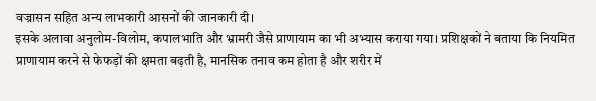वज्रासन सहित अन्य लाभकारी आसनों की जानकारी दी।
इसके अलावा अनुलोम-विलोम, कपालभाति और भ्रामरी जैसे प्राणायाम का भी अभ्यास कराया गया। प्रशिक्षकों ने बताया कि नियमित प्राणायाम करने से फेफड़ों की क्षमता बढ़ती है, मानसिक तनाव कम होता है और शरीर में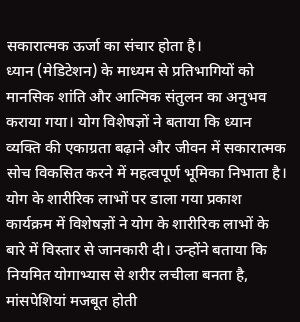सकारात्मक ऊर्जा का संचार होता है।
ध्यान (मेडिटेशन) के माध्यम से प्रतिभागियों को मानसिक शांति और आत्मिक संतुलन का अनुभव कराया गया। योग विशेषज्ञों ने बताया कि ध्यान व्यक्ति की एकाग्रता बढ़ाने और जीवन में सकारात्मक सोच विकसित करने में महत्वपूर्ण भूमिका निभाता है।
योग के शारीरिक लाभों पर डाला गया प्रकाश
कार्यक्रम में विशेषज्ञों ने योग के शारीरिक लाभों के बारे में विस्तार से जानकारी दी। उन्होंने बताया कि नियमित योगाभ्यास से शरीर लचीला बनता है, मांसपेशियां मजबूत होती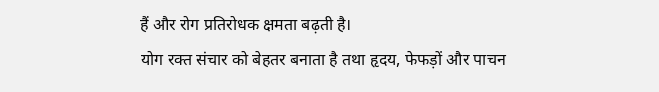हैं और रोग प्रतिरोधक क्षमता बढ़ती है।
योग रक्त संचार को बेहतर बनाता है तथा हृदय, फेफड़ों और पाचन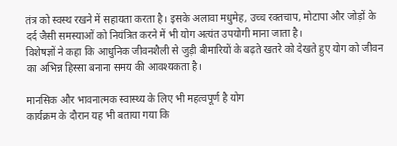तंत्र को स्वस्थ रखने में सहायता करता है। इसके अलावा मधुमेह, उच्च रक्तचाप, मोटापा और जोड़ों के दर्द जैसी समस्याओं को नियंत्रित करने में भी योग अत्यंत उपयोगी माना जाता है।
विशेषज्ञों ने कहा कि आधुनिक जीवनशैली से जुड़ी बीमारियों के बढ़ते खतरे को देखते हुए योग को जीवन का अभिन्न हिस्सा बनाना समय की आवश्यकता है।

मानसिक और भावनात्मक स्वास्थ्य के लिए भी महत्वपूर्ण है योग
कार्यक्रम के दौरान यह भी बताया गया कि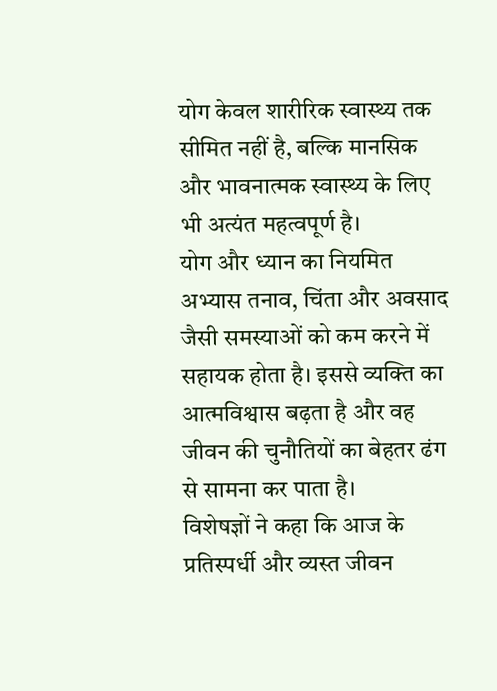योग केवल शारीरिक स्वास्थ्य तक सीमित नहीं है, बल्कि मानसिक और भावनात्मक स्वास्थ्य के लिए भी अत्यंत महत्वपूर्ण है।
योग और ध्यान का नियमित अभ्यास तनाव, चिंता और अवसाद जैसी समस्याओं को कम करने में सहायक होता है। इससे व्यक्ति का आत्मविश्वास बढ़ता है और वह जीवन की चुनौतियों का बेहतर ढंग से सामना कर पाता है।
विशेषज्ञों ने कहा कि आज के प्रतिस्पर्धी और व्यस्त जीवन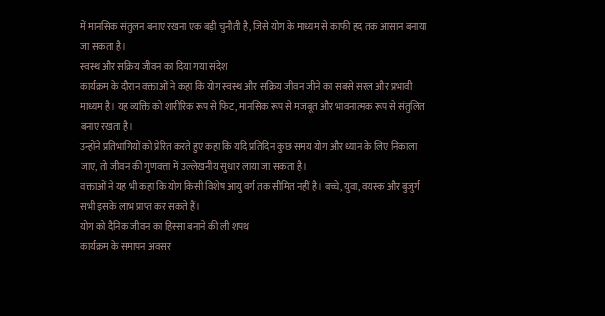में मानसिक संतुलन बनाए रखना एक बड़ी चुनौती है, जिसे योग के माध्यम से काफी हद तक आसान बनाया जा सकता है।
स्वस्थ और सक्रिय जीवन का दिया गया संदेश
कार्यक्रम के दौरान वक्ताओं ने कहा कि योग स्वस्थ और सक्रिय जीवन जीने का सबसे सरल और प्रभावी माध्यम है। यह व्यक्ति को शारीरिक रूप से फिट, मानसिक रूप से मजबूत और भावनात्मक रूप से संतुलित बनाए रखता है।
उन्होंने प्रतिभागियों को प्रेरित करते हुए कहा कि यदि प्रतिदिन कुछ समय योग और ध्यान के लिए निकाला जाए, तो जीवन की गुणवत्ता में उल्लेखनीय सुधार लाया जा सकता है।
वक्ताओं ने यह भी कहा कि योग किसी विशेष आयु वर्ग तक सीमित नहीं है। बच्चे, युवा, वयस्क और बुजुर्ग सभी इसके लाभ प्राप्त कर सकते हैं।
योग को दैनिक जीवन का हिस्सा बनाने की ली शपथ
कार्यक्रम के समापन अवसर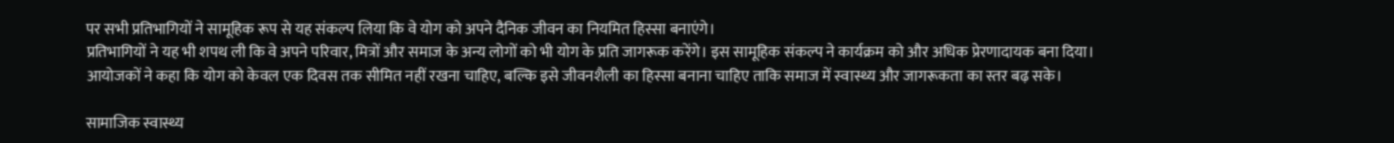पर सभी प्रतिभागियों ने सामूहिक रूप से यह संकल्प लिया कि वे योग को अपने दैनिक जीवन का नियमित हिस्सा बनाएंगे।
प्रतिभागियों ने यह भी शपथ ली कि वे अपने परिवार, मित्रों और समाज के अन्य लोगों को भी योग के प्रति जागरूक करेंगे। इस सामूहिक संकल्प ने कार्यक्रम को और अधिक प्रेरणादायक बना दिया।
आयोजकों ने कहा कि योग को केवल एक दिवस तक सीमित नहीं रखना चाहिए, बल्कि इसे जीवनशैली का हिस्सा बनाना चाहिए ताकि समाज में स्वास्थ्य और जागरूकता का स्तर बढ़ सके।

सामाजिक स्वास्थ्य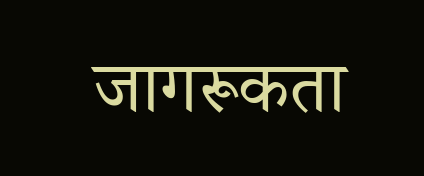जागरूकता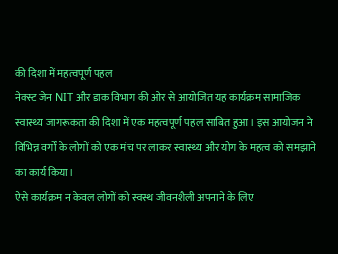की दिशा में महत्वपूर्ण पहल
नेक्स्ट जेन NIT और डाक विभाग की ओर से आयोजित यह कार्यक्रम सामाजिक स्वास्थ्य जागरूकता की दिशा में एक महत्वपूर्ण पहल साबित हुआ। इस आयोजन ने विभिन्न वर्गों के लोगों को एक मंच पर लाकर स्वास्थ्य और योग के महत्व को समझाने का कार्य किया।
ऐसे कार्यक्रम न केवल लोगों को स्वस्थ जीवनशैली अपनाने के लिए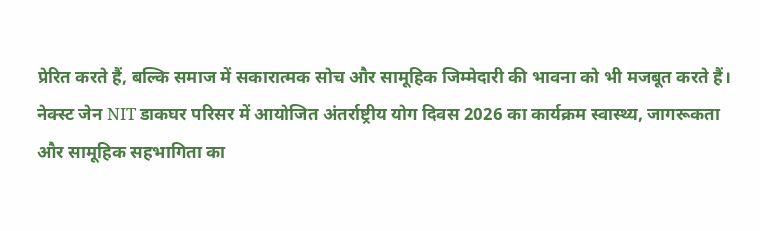प्रेरित करते हैं, बल्कि समाज में सकारात्मक सोच और सामूहिक जिम्मेदारी की भावना को भी मजबूत करते हैं।
नेक्स्ट जेन NIT डाकघर परिसर में आयोजित अंतर्राष्ट्रीय योग दिवस 2026 का कार्यक्रम स्वास्थ्य, जागरूकता और सामूहिक सहभागिता का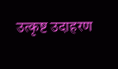उत्कृष्ट उदाहरण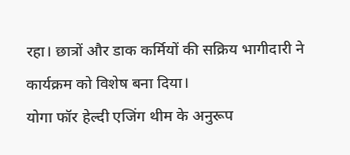रहा। छात्रों और डाक कर्मियों की सक्रिय भागीदारी ने कार्यक्रम को विशेष बना दिया।
योगा फॉर हेल्दी एजिंग थीम के अनुरूप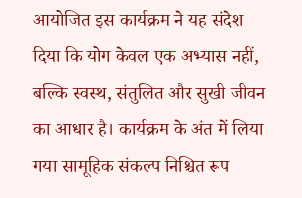आयोजित इस कार्यक्रम ने यह संदेश दिया कि योग केवल एक अभ्यास नहीं, बल्कि स्वस्थ, संतुलित और सुखी जीवन का आधार है। कार्यक्रम के अंत में लिया गया सामूहिक संकल्प निश्चित रूप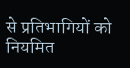से प्रतिभागियों को नियमित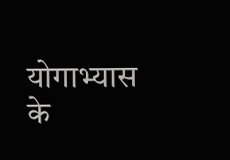योगाभ्यास के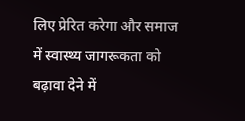लिए प्रेरित करेगा और समाज में स्वास्थ्य जागरूकता को बढ़ावा देने में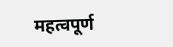महत्वपूर्ण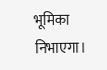भूमिका निभाएगा।